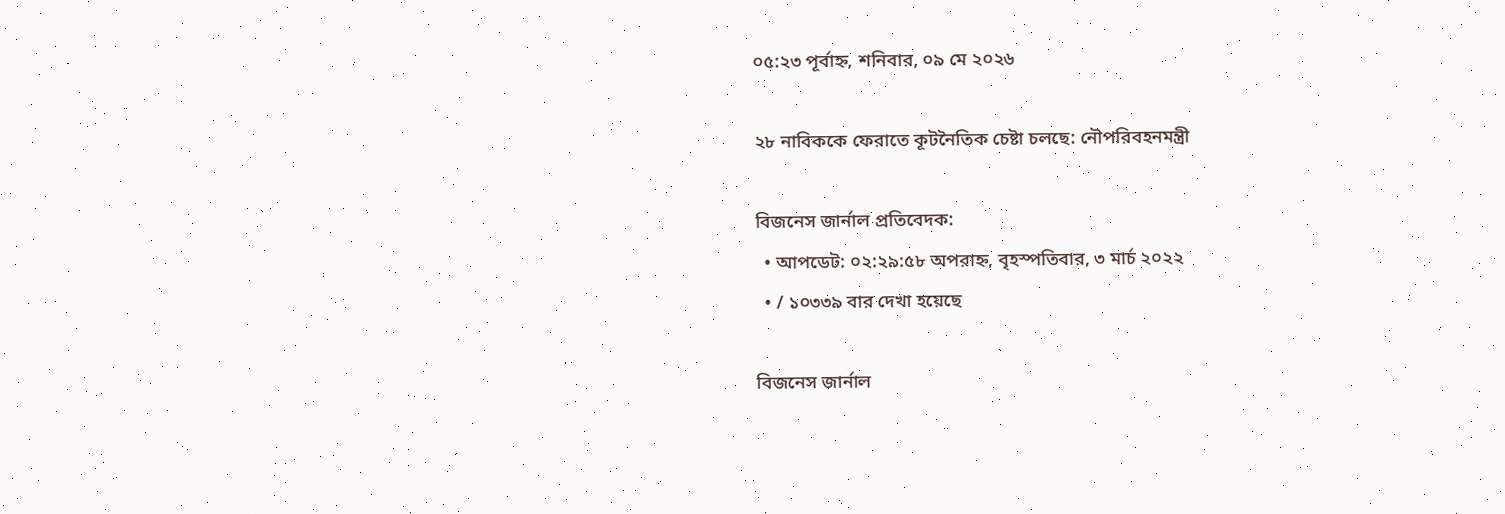০৫:২৩ পূর্বাহ্ন, শনিবার, ০৯ মে ২০২৬

২৮ নাবিককে ফেরাতে কূটনৈতিক চেষ্টা চলছে: নৌপরিবহনমন্ত্রী

বিজনেস জার্নাল প্রতিবেদক:
  • আপডেট: ০২:২৯:৫৮ অপরাহ্ন, বৃহস্পতিবার, ৩ মার্চ ২০২২
  • / ১০৩৩৯ বার দেখা হয়েছে

বিজনেস জার্নাল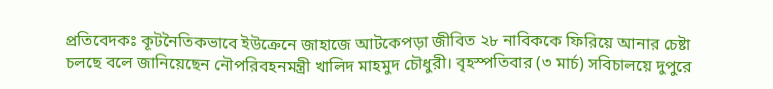প্রতিবেদকঃ কূটনৈতিকভাবে ইউক্রেনে জাহাজে আটকেপড়া জীবিত ২৮ নাবিককে ফিরিয়ে আনার চেষ্টা চলছে বলে জানিয়েছেন নৌপরিবহনমন্ত্রী খালিদ মাহমুদ চৌধুরী। বৃহস্পতিবার (৩ মার্চ) সবিচালয়ে দুপুরে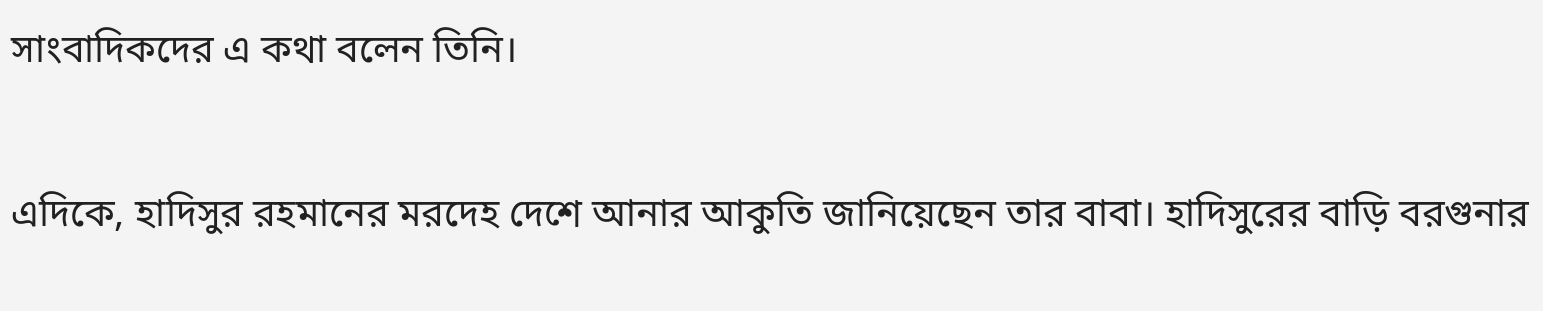সাংবাদিকদের এ কথা বলেন তিনি।

এদিকে, হাদিসুর রহমানের মরদেহ দেশে আনার আকুতি জানিয়েছেন তার বাবা। হাদিসুরের বাড়ি বরগুনার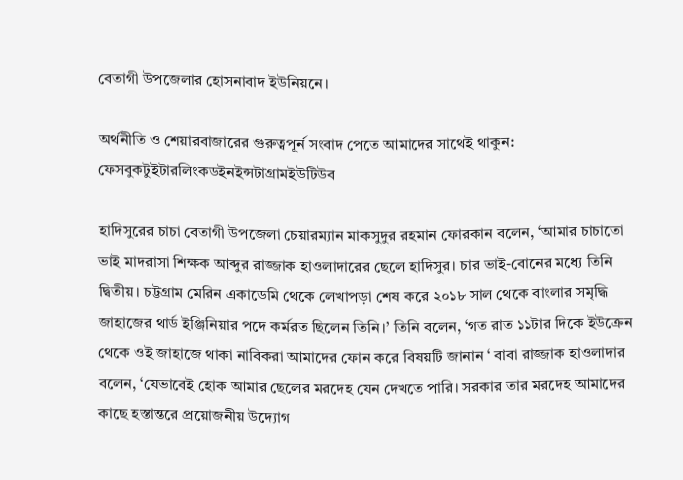বেতাগী উপজেলার হোসনাবাদ ইউনিয়নে।

অর্থনীতি ও শেয়ারবাজারের গুরুত্বপূর্ন সংবাদ পেতে আমাদের সাথেই থাকুন: ফেসবুকটুইটারলিংকডইনইন্সটাগ্রামইউটিউব

হাদিসুরের চাচা বেতাগী উপজেলা চেয়ারম্যান মাকসুদুর রহমান ফোরকান বলেন, ‘আমার চাচাতো ভাই মাদরাসা শিক্ষক আব্দুর রাজ্জাক হাওলাদারের ছেলে হাদিসুর। চার ভাই-বোনের মধ্যে তিনি দ্বিতীয়। চট্টগ্রাম মেরিন একাডেমি থেকে লেখাপড়া শেষ করে ২০১৮ সাল থেকে বাংলার সমৃদ্ধি জাহাজের থার্ড ইঞ্জিনিয়ার পদে কর্মরত ছিলেন তিনি।’ তিনি বলেন, ‘গত রাত ১১টার দিকে ইউক্রেন থেকে ওই জাহাজে থাকা নাবিকরা আমাদের ফোন করে বিষয়টি জানান ‘ বাবা রাজ্জাক হাওলাদার বলেন, ‘যেভাবেই হোক আমার ছেলের মরদেহ যেন দেখতে পারি। সরকার তার মরদেহ আমাদের কাছে হস্তান্তরে প্রয়োজনীয় উদ্যোগ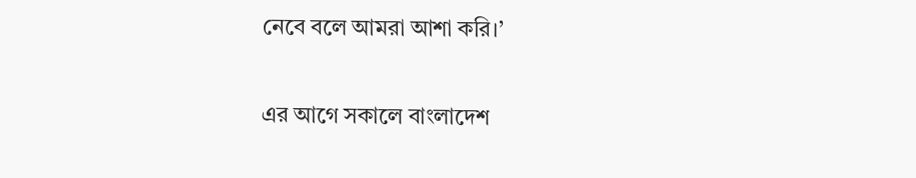নেবে বলে আমরা আশা করি।’

এর আগে সকালে বাংলাদেশ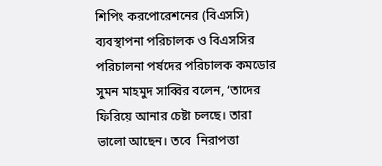শিপিং করপোরেশনের (বিএসসি) ব্যবস্থাপনা পরিচালক ও বিএসসির পরিচালনা পর্ষদের পরিচালক কমডোর সুমন মাহমুদ সাব্বির বলেন, ‘তাদের ফিরিয়ে আনার চেষ্টা চলছে। তারা ভালো আছেন। তবে  নিরাপত্তা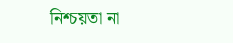নিশ্চয়তা না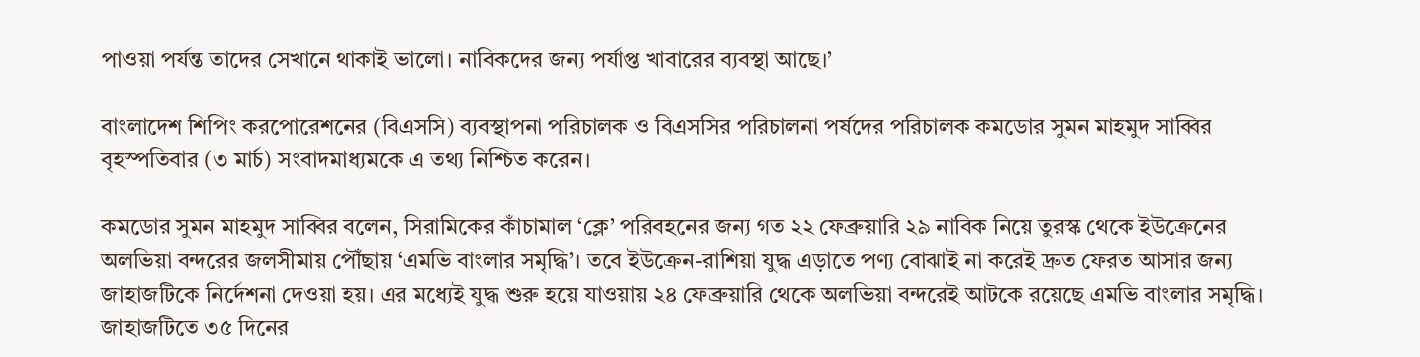পাওয়া পর্যন্ত তাদের সেখানে থাকাই ভালো। নাবিকদের জন্য পর্যাপ্ত খাবারের ব্যবস্থা আছে।’

বাংলাদেশ শিপিং করপোরেশনের (বিএসসি) ব্যবস্থাপনা পরিচালক ও বিএসসির পরিচালনা পর্ষদের পরিচালক কমডোর সুমন মাহমুদ সাব্বির বৃহস্পতিবার (৩ মার্চ) সংবাদমাধ্যমকে এ তথ্য নিশ্চিত করেন।

কমডোর সুমন মাহমুদ সাব্বির বলেন, সিরামিকের কাঁচামাল ‘ক্লে’ পরিবহনের জন্য গত ২২ ফেব্রুয়ারি ২৯ নাবিক নিয়ে তুরস্ক থেকে ইউক্রেনের অলভিয়া বন্দরের জলসীমায় পৌঁছায় ‘এমভি বাংলার সমৃদ্ধি’। তবে ইউক্রেন-রাশিয়া যুদ্ধ এড়াতে পণ্য বোঝাই না করেই দ্রুত ফেরত আসার জন্য জাহাজটিকে নির্দেশনা দেওয়া হয়। এর মধ্যেই যুদ্ধ শুরু হয়ে যাওয়ায় ২৪ ফেব্রুয়ারি থেকে অলভিয়া বন্দরেই আটকে রয়েছে এমভি বাংলার সমৃদ্ধি। জাহাজটিতে ৩৫ দিনের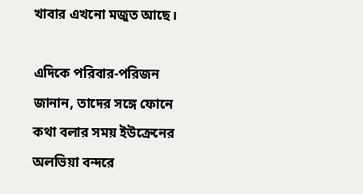খাবার এখনো মজুত আছে।

এদিকে পরিবার-পরিজন জানান, তাদের সঙ্গে ফোনে কথা বলার সময় ইউক্রেনের অলভিয়া বন্দরে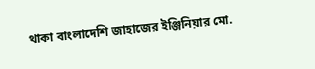থাকা বাংলাদেশি জাহাজের ইঞ্জিনিয়ার মো.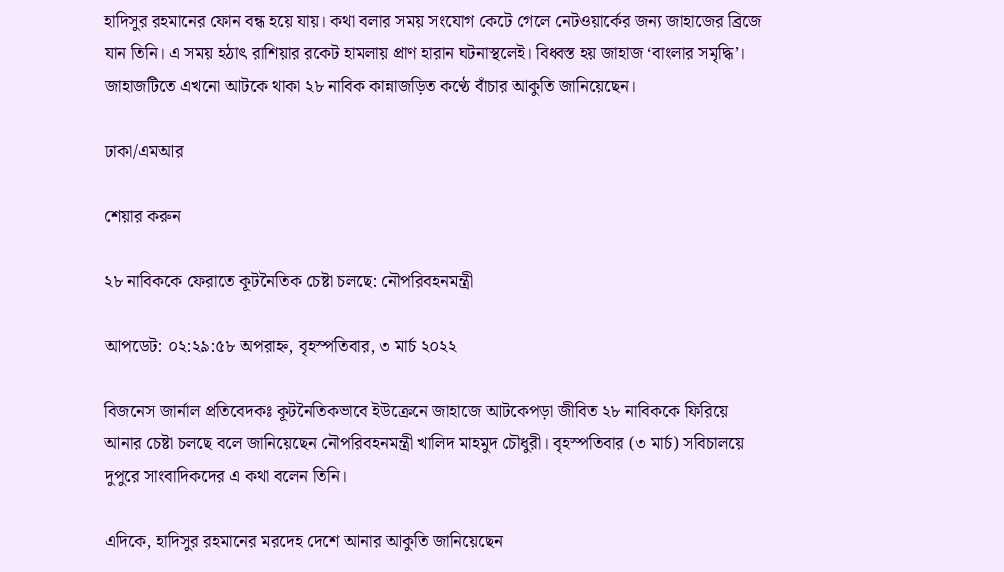হাদিসুর রহমানের ফোন বন্ধ হয়ে যায়। কথা বলার সময় সংযোগ কেটে গেলে নেটওয়ার্কের জন্য জাহাজের ব্রিজে যান তিনি। এ সময় হঠাৎ রাশিয়ার রকেট হামলায় প্রাণ হারান ঘটনাস্থলেই। বিধ্বস্ত হয় জাহাজ ‘বাংলার সমৃদ্ধি’। জাহাজটিতে এখনো আটকে থাকা ২৮ নাবিক কান্নাজড়িত কণ্ঠে বাঁচার আকুতি জানিয়েছেন।

ঢাকা/এমআর

শেয়ার করুন

২৮ নাবিককে ফেরাতে কূটনৈতিক চেষ্টা চলছে: নৌপরিবহনমন্ত্রী

আপডেট: ০২:২৯:৫৮ অপরাহ্ন, বৃহস্পতিবার, ৩ মার্চ ২০২২

বিজনেস জার্নাল প্রতিবেদকঃ কূটনৈতিকভাবে ইউক্রেনে জাহাজে আটকেপড়া জীবিত ২৮ নাবিককে ফিরিয়ে আনার চেষ্টা চলছে বলে জানিয়েছেন নৌপরিবহনমন্ত্রী খালিদ মাহমুদ চৌধুরী। বৃহস্পতিবার (৩ মার্চ) সবিচালয়ে দুপুরে সাংবাদিকদের এ কথা বলেন তিনি।

এদিকে, হাদিসুর রহমানের মরদেহ দেশে আনার আকুতি জানিয়েছেন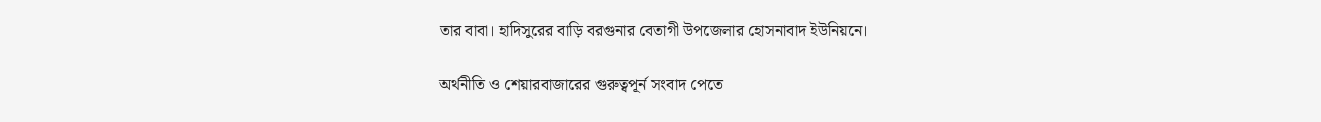তার বাবা। হাদিসুরের বাড়ি বরগুনার বেতাগী উপজেলার হোসনাবাদ ইউনিয়নে।

অর্থনীতি ও শেয়ারবাজারের গুরুত্বপূর্ন সংবাদ পেতে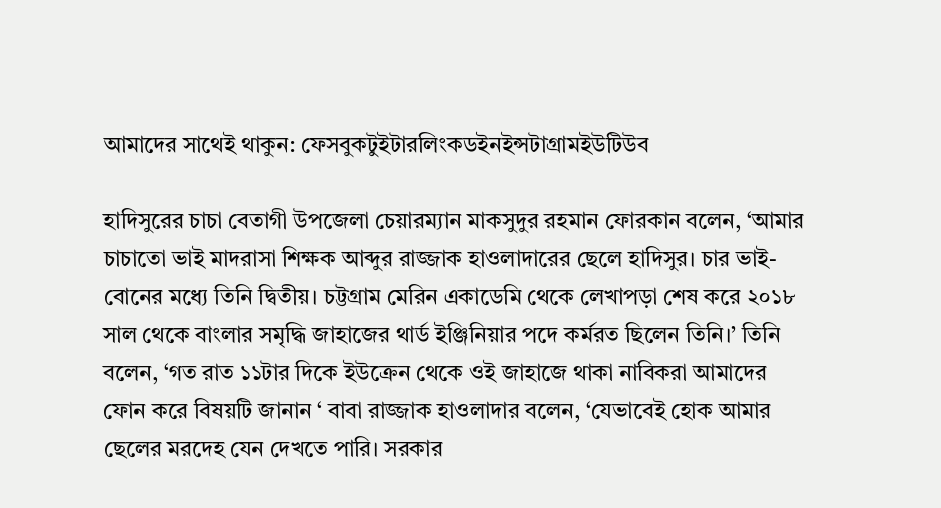আমাদের সাথেই থাকুন: ফেসবুকটুইটারলিংকডইনইন্সটাগ্রামইউটিউব

হাদিসুরের চাচা বেতাগী উপজেলা চেয়ারম্যান মাকসুদুর রহমান ফোরকান বলেন, ‘আমার চাচাতো ভাই মাদরাসা শিক্ষক আব্দুর রাজ্জাক হাওলাদারের ছেলে হাদিসুর। চার ভাই-বোনের মধ্যে তিনি দ্বিতীয়। চট্টগ্রাম মেরিন একাডেমি থেকে লেখাপড়া শেষ করে ২০১৮ সাল থেকে বাংলার সমৃদ্ধি জাহাজের থার্ড ইঞ্জিনিয়ার পদে কর্মরত ছিলেন তিনি।’ তিনি বলেন, ‘গত রাত ১১টার দিকে ইউক্রেন থেকে ওই জাহাজে থাকা নাবিকরা আমাদের ফোন করে বিষয়টি জানান ‘ বাবা রাজ্জাক হাওলাদার বলেন, ‘যেভাবেই হোক আমার ছেলের মরদেহ যেন দেখতে পারি। সরকার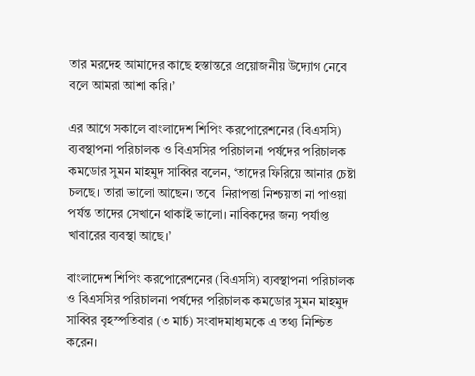তার মরদেহ আমাদের কাছে হস্তান্তরে প্রয়োজনীয় উদ্যোগ নেবে বলে আমরা আশা করি।’

এর আগে সকালে বাংলাদেশ শিপিং করপোরেশনের (বিএসসি) ব্যবস্থাপনা পরিচালক ও বিএসসির পরিচালনা পর্ষদের পরিচালক কমডোর সুমন মাহমুদ সাব্বির বলেন, ‘তাদের ফিরিয়ে আনার চেষ্টা চলছে। তারা ভালো আছেন। তবে  নিরাপত্তা নিশ্চয়তা না পাওয়া পর্যন্ত তাদের সেখানে থাকাই ভালো। নাবিকদের জন্য পর্যাপ্ত খাবারের ব্যবস্থা আছে।’

বাংলাদেশ শিপিং করপোরেশনের (বিএসসি) ব্যবস্থাপনা পরিচালক ও বিএসসির পরিচালনা পর্ষদের পরিচালক কমডোর সুমন মাহমুদ সাব্বির বৃহস্পতিবার (৩ মার্চ) সংবাদমাধ্যমকে এ তথ্য নিশ্চিত করেন।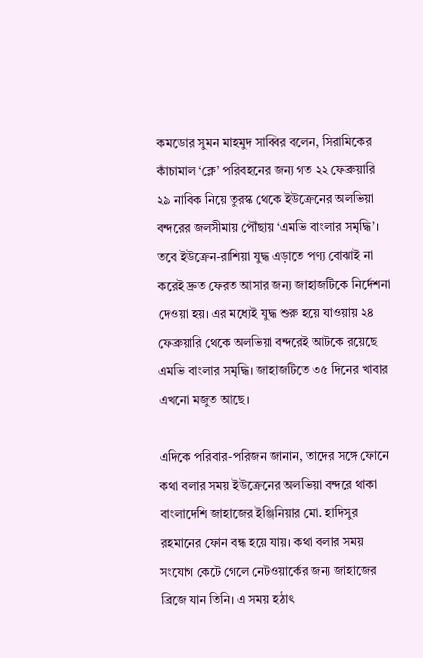কমডোর সুমন মাহমুদ সাব্বির বলেন, সিরামিকের কাঁচামাল ‘ক্লে’ পরিবহনের জন্য গত ২২ ফেব্রুয়ারি ২৯ নাবিক নিয়ে তুরস্ক থেকে ইউক্রেনের অলভিয়া বন্দরের জলসীমায় পৌঁছায় ‘এমভি বাংলার সমৃদ্ধি’। তবে ইউক্রেন-রাশিয়া যুদ্ধ এড়াতে পণ্য বোঝাই না করেই দ্রুত ফেরত আসার জন্য জাহাজটিকে নির্দেশনা দেওয়া হয়। এর মধ্যেই যুদ্ধ শুরু হয়ে যাওয়ায় ২৪ ফেব্রুয়ারি থেকে অলভিয়া বন্দরেই আটকে রয়েছে এমভি বাংলার সমৃদ্ধি। জাহাজটিতে ৩৫ দিনের খাবার এখনো মজুত আছে।

এদিকে পরিবার-পরিজন জানান, তাদের সঙ্গে ফোনে কথা বলার সময় ইউক্রেনের অলভিয়া বন্দরে থাকা বাংলাদেশি জাহাজের ইঞ্জিনিয়ার মো. হাদিসুর রহমানের ফোন বন্ধ হয়ে যায়। কথা বলার সময় সংযোগ কেটে গেলে নেটওয়ার্কের জন্য জাহাজের ব্রিজে যান তিনি। এ সময় হঠাৎ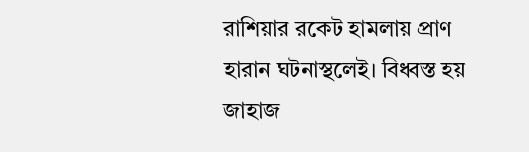রাশিয়ার রকেট হামলায় প্রাণ হারান ঘটনাস্থলেই। বিধ্বস্ত হয় জাহাজ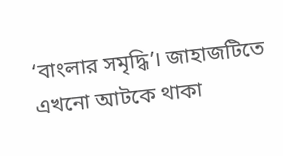‘বাংলার সমৃদ্ধি’। জাহাজটিতে এখনো আটকে থাকা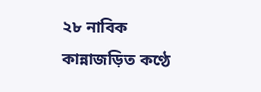২৮ নাবিক কান্নাজড়িত কণ্ঠে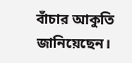বাঁচার আকুতি জানিয়েছেন।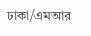ঢাকা/এমআর